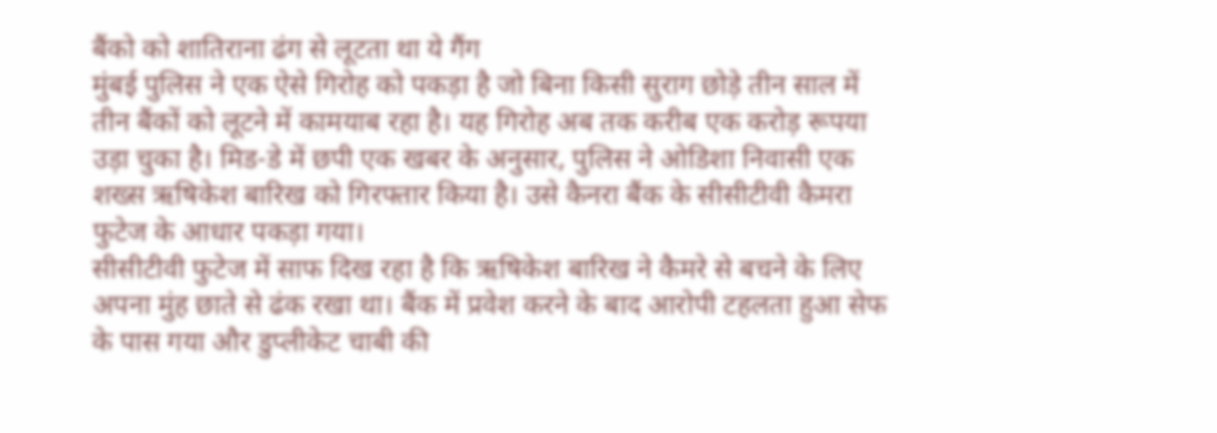बैंको को शातिराना ढंग से लूटता था ये गैंग
मुंबई पुलिस ने एक ऐसे गिरोह को पकड़ा है जो बिना किसी सुराग छोड़े तीन साल में तीन बैंकों को लूटने में कामयाब रहा है। यह गिरोह अब तक करीब एक करोड़ रूपया उड़ा चुका है। मिड-डे में छपी एक खबर के अनुसार, पुलिस ने ओडिशा निवासी एक शख्स ऋषिकेश बारिख को गिरफ्तार किया है। उसे कैनरा बैंक के सीसीटीवी कैमरा फुटेज के आधार पकड़ा गया।
सीसीटीवी फुटेज में साफ दिख रहा है कि ऋषिकेश बारिख ने कैमरे से बचने के लिए अपना मुंह छाते से ढंक रखा था। बैंक में प्रवेश करने के बाद आरोपी टहलता हुआ सेफ के पास गया और डुप्लीकेट चाबी की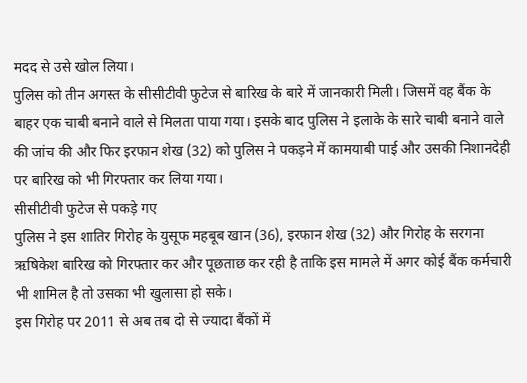मदद से उसे खोल लिया।
पुलिस को तीन अगस्त के सीसीटीवी फुटेज से बारिख के बारे में जानकारी मिली। जिसमें वह बैंक के बाहर एक चाबी बनाने वाले से मिलता पाया गया। इसके बाद पुलिस ने इलाके के सारे चाबी बनाने वाले की जांच की और फिर इरफान शेख (32) को पुलिस ने पकड़ने में कामयाबी पाई और उसकी निशानदेही पर बारिख को भी गिरफ्तार कर लिया गया।
सीसीटीवी फुटेज से पकड़े गए
पुलिस ने इस शातिर गिरोह के युसूफ महबूब खान (36), इरफान शेख (32) और गिरोह के सरगना ऋषिकेश बारिख को गिरफ्तार कर और पूछताछ कर रही है ताकि इस मामले में अगर कोई बैंक कर्मचारी भी शामिल है तो उसका भी खुलासा हो सके।
इस गिरोह पर 2011 से अब तब दो से ज्यादा बैंकों में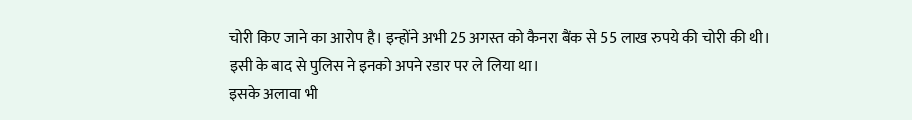चोरी किए जाने का आरोप है। इन्होंने अभी 25 अगस्त को कैनरा बैंक से 55 लाख रुपये की चोरी की थी। इसी के बाद से पुलिस ने इनको अपने रडार पर ले लिया था।
इसके अलावा भी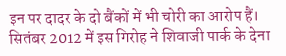इन पर दादर के दो बैंकों में भी चोरी का आरोप हैं। सितंबर 2012 में इस गिरोह ने शिवाजी पार्क के देना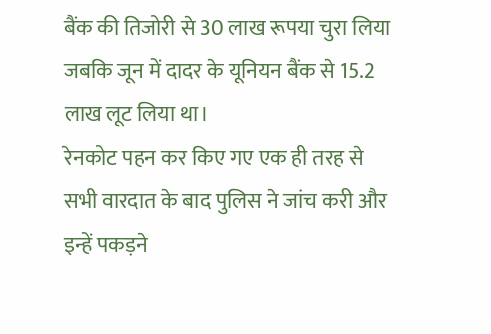बैंक की तिजोरी से 30 लाख रूपया चुरा लिया जबकि जून में दादर के यूनियन बैंक से 15.2 लाख लूट लिया था।
रेनकोट पहन कर किए गए एक ही तरह से सभी वारदात के बाद पुलिस ने जांच करी और इन्हें पकड़ने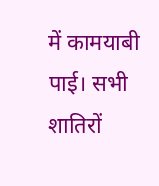में कामयाबी पाई। सभी शातिरों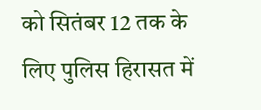को सितंबर 12 तक के लिए पुलिस हिरासत में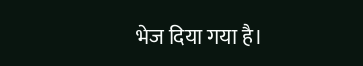भेज दिया गया है।